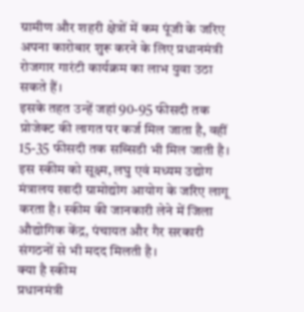ग्रामीण और शहरी क्षेत्रों में कम पूंजी के जरिए अपना कारोबार शुरू करने के लिए प्रधानमंत्री रोजगार गारंटी कार्यक्रम का लाभ युवा उठा सकते हैं।
इसके तहत उन्हें जहां 90-95 फीसदी तक प्रोजेक्ट की लागत पर कर्ज मिल जाता है, वहीं 15-35 फीसदी तक सब्सिडी भी मिल जाती है।
इस स्कीम को सूक्ष्म, लघु एवं मध्यम उद्योग मंत्रालय खादी ग्रामोद्योग आयोग के जरिए लागू करता है। स्कीम की जानकारी लेने में जिला औद्योगिक केंद्र, पंचायत और गैर सरकारी संगठनों से भी मदद मिलती है।
क्या है स्कीम
प्रधानमंत्री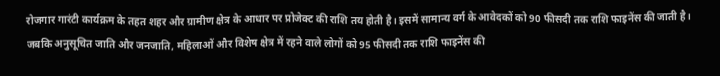रोजगार गारंटी कार्यक्रम के तहत शहर और ग्रामीण क्षेत्र के आधार पर प्रोजेक्ट की राशि तय होती है। इसमें सामान्य वर्ग के आवेदकों को 90 फीसदी तक राशि फाइनेंस की जाती है। जबकि अनुसूचित जाति और जनजाति, महिलाओं और विशेष क्षेत्र में रहने वाले लोगों को 95 फीसदी तक राशि फाइनेंस की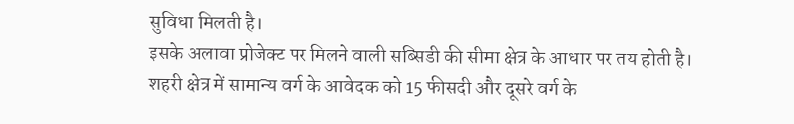सुविधा मिलती है।
इसके अलावा प्रोजेक्ट पर मिलने वाली सब्सिडी की सीमा क्षेत्र के आधार पर तय होती है। शहरी क्षेत्र में सामान्य वर्ग के आवेदक को 15 फीसदी और दूसरे वर्ग के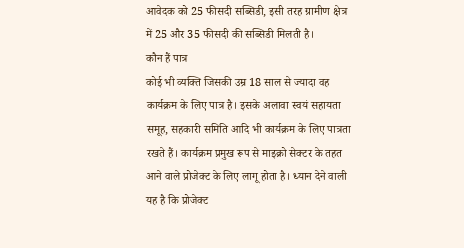आवेदक को 25 फीसदी सब्सिडी, इसी तरह ग्रामीण क्षेत्र में 25 और 35 फीसदी की सब्सिडी मिलती है।
कौन हैं पात्र
कोई भी व्यक्ति जिसकी उम्र 18 साल से ज्यादा वह कार्यक्रम के लिए पात्र है। इसके अलावा स्वयं सहायता समूह, सहकारी समिति आदि भी कार्यक्रम के लिए पात्रता रखते हैं। कार्यक्रम प्रमुख रूप से माइक्रो सेक्टर के तहत आने वाले प्रोजेक्ट के लिए लागू होता है। ध्यान देने वाली यह है कि प्रोजेक्ट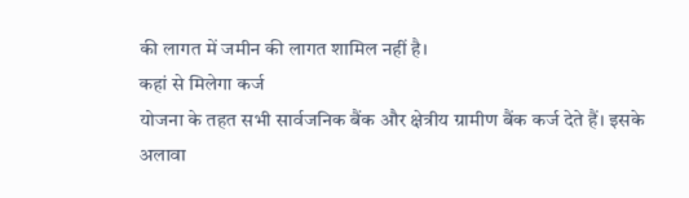की लागत में जमीन की लागत शामिल नहीं है।
कहां से मिलेगा कर्ज
योजना के तहत सभी सार्वजनिक बैंक और क्षेत्रीय ग्रामीण बैंक कर्ज देते हैं। इसके अलावा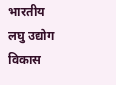भारतीय लघु उद्योग विकास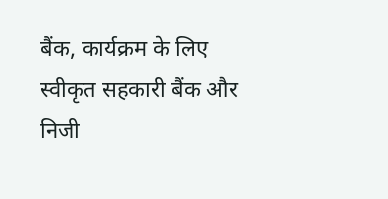बैंक, कार्यक्रम के लिए स्वीकृत सहकारी बैंक और निजी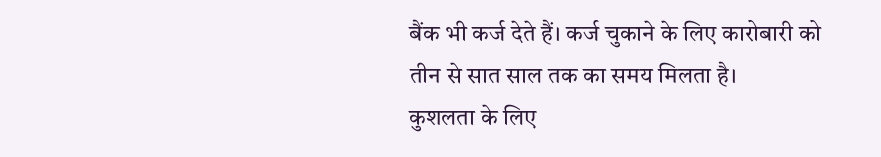बैंक भी कर्ज देते हैं। कर्ज चुकाने के लिए कारोबारी को तीन से सात साल तक का समय मिलता है।
कुशलता के लिए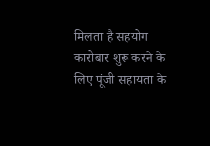मिलता है सहयोग
कारोबार शुरू करने के लिए पूंजी सहायता के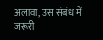अलावा, उस संबंध में जरूरी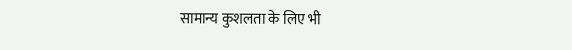सामान्य कुशलता के लिए भी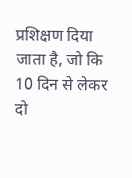प्रशिक्षण दिया जाता है, जो कि 10 दिन से लेकर दो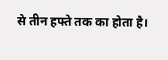से तीन हफ्ते तक का होता है।